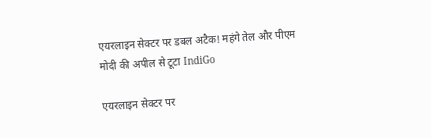एयरलाइन सेक्टर पर डबल अटैक! महंगे तेल और पीएम मोदी की अपील से टूटा IndiGo

एयरलाइन सेक्टर पर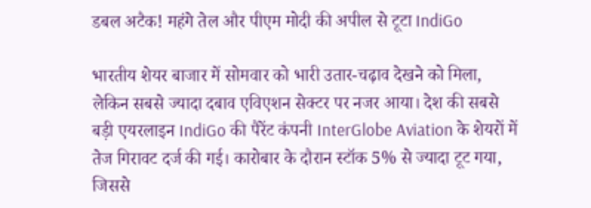डबल अटैक! महंगे तेल और पीएम मोदी की अपील से टूटा IndiGo

भारतीय शेयर बाजार में सोमवार को भारी उतार-चढ़ाव देखने को मिला, लेकिन सबसे ज्यादा दबाव एविएशन सेक्टर पर नजर आया। देश की सबसे बड़ी एयरलाइन IndiGo की पैरेंट कंपनी InterGlobe Aviation के शेयरों में तेज गिरावट दर्ज की गई। कारोबार के दौरान स्टॉक 5% से ज्यादा टूट गया, जिससे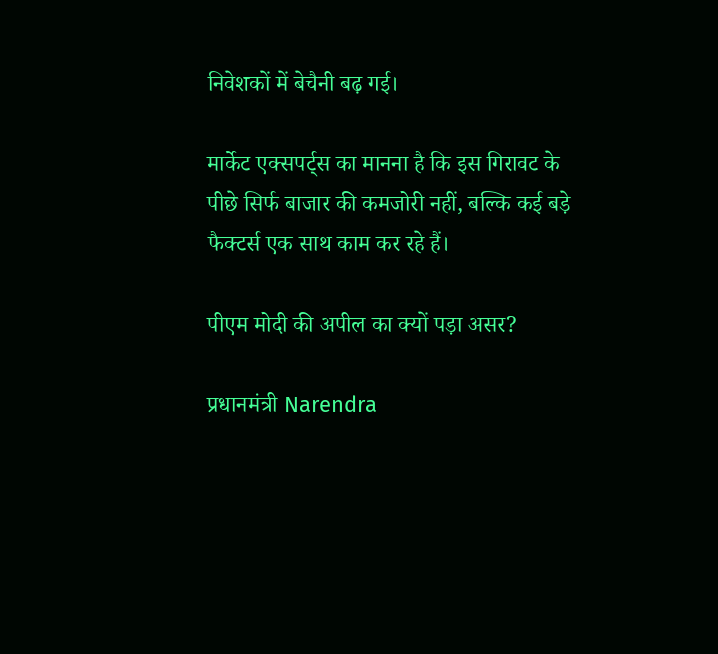निवेशकों में बेचैनी बढ़ गई।

मार्केट एक्सपर्ट्स का मानना है कि इस गिरावट के पीछे सिर्फ बाजार की कमजोरी नहीं, बल्कि कई बड़े फैक्टर्स एक साथ काम कर रहे हैं।

पीएम मोदी की अपील का क्यों पड़ा असर?

प्रधानमंत्री Narendra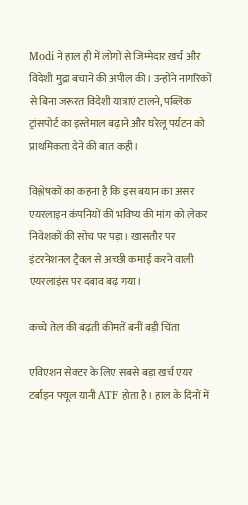Modi ने हाल ही में लोगों से जिम्मेदार खर्च और विदेशी मुद्रा बचाने की अपील की। उन्होंने नागरिकों से बिना जरूरत विदेशी यात्राएं टालने, पब्लिक ट्रांसपोर्ट का इस्तेमाल बढ़ाने और घरेलू पर्यटन को प्राथमिकता देने की बात कही।

विश्लेषकों का कहना है कि इस बयान का असर एयरलाइन कंपनियों की भविष्य की मांग को लेकर निवेशकों की सोच पर पड़ा। खासतौर पर इंटरनेशनल ट्रैवल से अच्छी कमाई करने वाली एयरलाइंस पर दबाव बढ़ गया।

कच्चे तेल की बढ़ती कीमतें बनीं बड़ी चिंता

एविएशन सेक्टर के लिए सबसे बड़ा खर्च एयर टर्बाइन फ्यूल यानी ATF होता है। हाल के दिनों में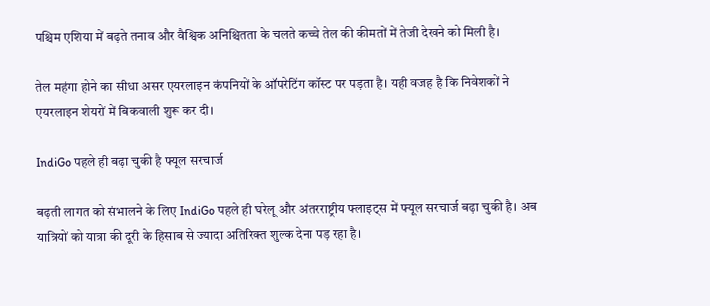पश्चिम एशिया में बढ़ते तनाव और वैश्विक अनिश्चितता के चलते कच्चे तेल की कीमतों में तेजी देखने को मिली है।

तेल महंगा होने का सीधा असर एयरलाइन कंपनियों के ऑपरेटिंग कॉस्ट पर पड़ता है। यही वजह है कि निवेशकों ने एयरलाइन शेयरों में बिकवाली शुरू कर दी।

IndiGo पहले ही बढ़ा चुकी है फ्यूल सरचार्ज

बढ़ती लागत को संभालने के लिए IndiGo पहले ही घरेलू और अंतरराष्ट्रीय फ्लाइट्स में फ्यूल सरचार्ज बढ़ा चुकी है। अब यात्रियों को यात्रा की दूरी के हिसाब से ज्यादा अतिरिक्त शुल्क देना पड़ रहा है।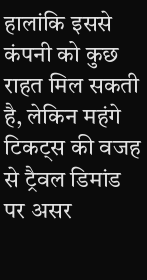हालांकि इससे कंपनी को कुछ राहत मिल सकती है, लेकिन महंगे टिकट्स की वजह से ट्रैवल डिमांड पर असर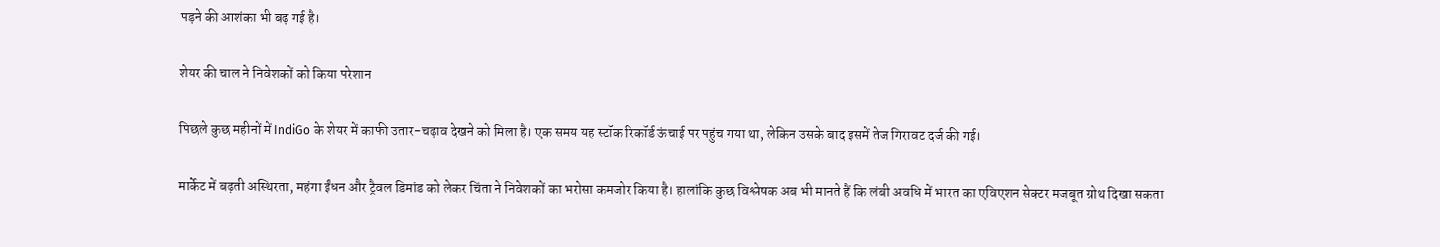पड़ने की आशंका भी बढ़ गई है।

शेयर की चाल ने निवेशकों को किया परेशान

पिछले कुछ महीनों में IndiGo के शेयर में काफी उतार-चढ़ाव देखने को मिला है। एक समय यह स्टॉक रिकॉर्ड ऊंचाई पर पहुंच गया था, लेकिन उसके बाद इसमें तेज गिरावट दर्ज की गई।

मार्केट में बढ़ती अस्थिरता, महंगा ईंधन और ट्रैवल डिमांड को लेकर चिंता ने निवेशकों का भरोसा कमजोर किया है। हालांकि कुछ विश्लेषक अब भी मानते हैं कि लंबी अवधि में भारत का एविएशन सेक्टर मजबूत ग्रोथ दिखा सकता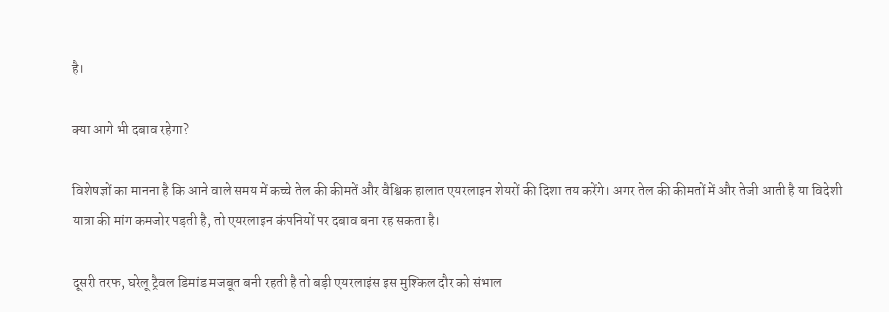है।

क्या आगे भी दबाव रहेगा?

विशेषज्ञों का मानना है कि आने वाले समय में कच्चे तेल की कीमतें और वैश्विक हालात एयरलाइन शेयरों की दिशा तय करेंगे। अगर तेल की कीमतों में और तेजी आती है या विदेशी यात्रा की मांग कमजोर पड़ती है, तो एयरलाइन कंपनियों पर दबाव बना रह सकता है।

दूसरी तरफ, घरेलू ट्रैवल डिमांड मजबूत बनी रहती है तो बड़ी एयरलाइंस इस मुश्किल दौर को संभाल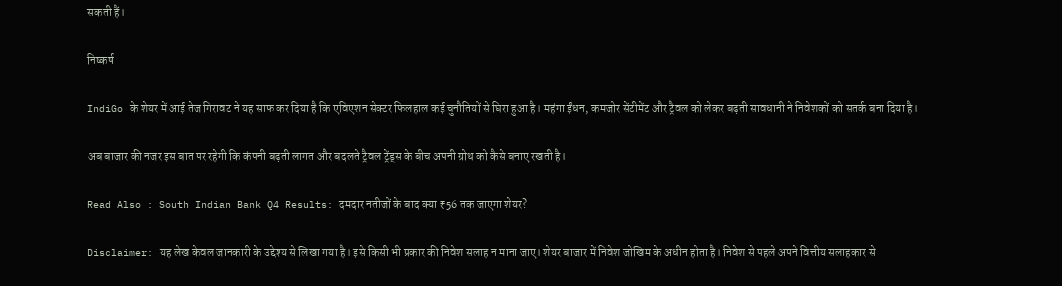सकती हैं।

निष्कर्ष

IndiGo के शेयर में आई तेज गिरावट ने यह साफ कर दिया है कि एविएशन सेक्टर फिलहाल कई चुनौतियों से घिरा हुआ है। महंगा ईंधन, कमजोर सेंटीमेंट और ट्रैवल को लेकर बढ़ती सावधानी ने निवेशकों को सतर्क बना दिया है।

अब बाजार की नजर इस बात पर रहेगी कि कंपनी बढ़ती लागत और बदलते ट्रैवल ट्रेंड्स के बीच अपनी ग्रोथ को कैसे बनाए रखती है।

Read Also : South Indian Bank Q4 Results: दमदार नतीजों के बाद क्या ₹56 तक जाएगा शेयर?

Disclaimer: यह लेख केवल जानकारी के उद्देश्य से लिखा गया है। इसे किसी भी प्रकार की निवेश सलाह न माना जाए। शेयर बाजार में निवेश जोखिम के अधीन होता है। निवेश से पहले अपने वित्तीय सलाहकार से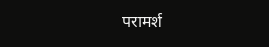परामर्श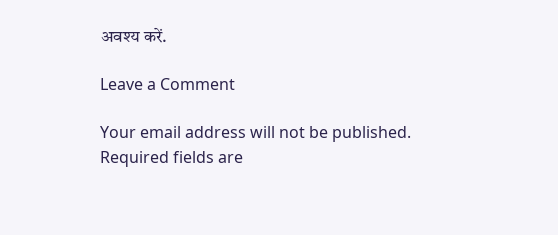अवश्य करें.

Leave a Comment

Your email address will not be published. Required fields are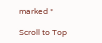marked *

Scroll to Top